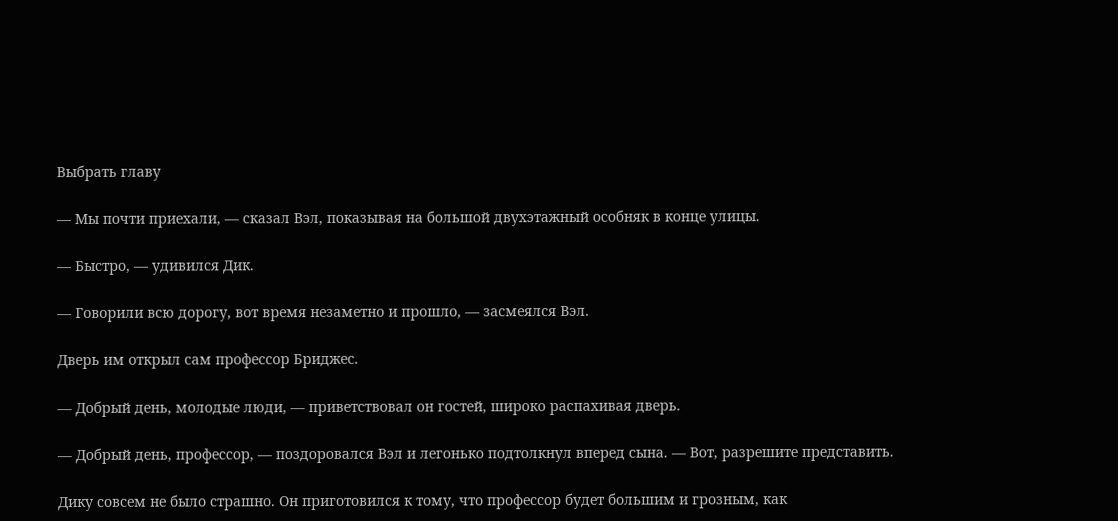Выбрать главу

— Мы почти приехали, — сказал Вэл, показывая на большой двухэтажный особняк в конце улицы.

— Быстро, — удивился Дик.

— Говорили всю дорогу, вот время незаметно и прошло, — засмеялся Вэл.

Дверь им открыл сам профессор Бриджес.

— Добрый день, молодые люди, — приветствовал он гостей, широко распахивая дверь.

— Добрый день, профессор, — поздоровался Вэл и легонько подтолкнул вперед сына. — Вот, разрешите представить.

Дику совсем не было страшно. Он приготовился к тому, что профессор будет большим и грозным, как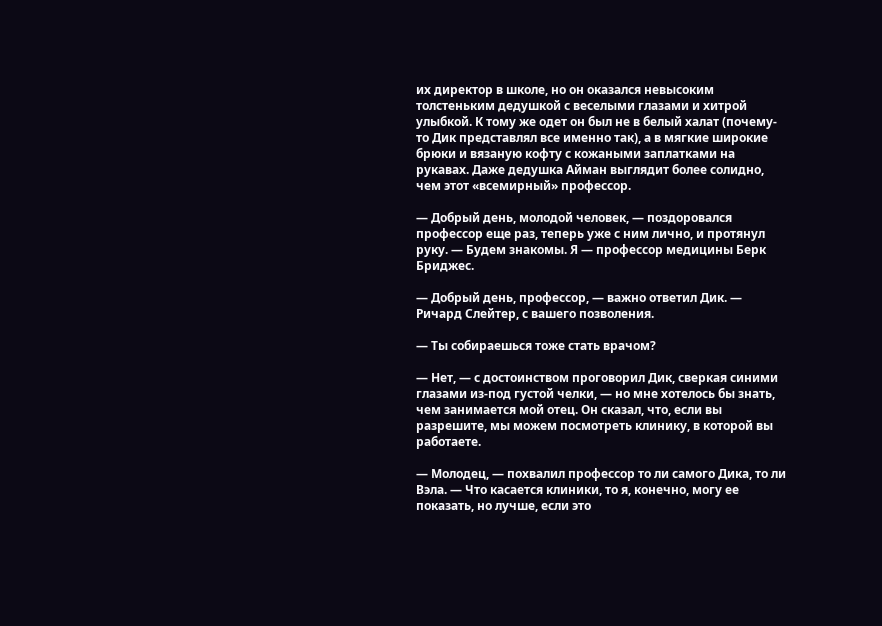их директор в школе, но он оказался невысоким толстеньким дедушкой с веселыми глазами и хитрой улыбкой. К тому же одет он был не в белый халат (почему-то Дик представлял все именно так), а в мягкие широкие брюки и вязаную кофту с кожаными заплатками на рукавах. Даже дедушка Айман выглядит более солидно, чем этот «всемирный» профессор.

— Добрый день, молодой человек, — поздоровался профессор еще раз, теперь уже с ним лично, и протянул руку. — Будем знакомы. Я — профессор медицины Берк Бриджес.

— Добрый день, профессор, — важно ответил Дик. — Ричард Слейтер, с вашего позволения.

— Ты собираешься тоже стать врачом?

— Нет, — с достоинством проговорил Дик, сверкая синими глазами из-под густой челки, — но мне хотелось бы знать, чем занимается мой отец. Он сказал, что, если вы разрешите, мы можем посмотреть клинику, в которой вы работаете.

— Молодец, — похвалил профессор то ли самого Дика, то ли Вэла. — Что касается клиники, то я, конечно, могу ее показать, но лучше, если это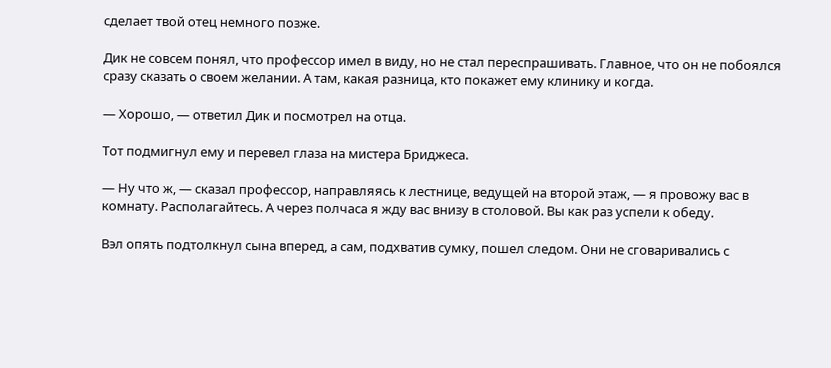сделает твой отец немного позже.

Дик не совсем понял, что профессор имел в виду, но не стал переспрашивать. Главное, что он не побоялся сразу сказать о своем желании. А там, какая разница, кто покажет ему клинику и когда.

— Хорошо, — ответил Дик и посмотрел на отца.

Тот подмигнул ему и перевел глаза на мистера Бриджеса.

— Ну что ж, — сказал профессор, направляясь к лестнице, ведущей на второй этаж, — я провожу вас в комнату. Располагайтесь. А через полчаса я жду вас внизу в столовой. Вы как раз успели к обеду.

Вэл опять подтолкнул сына вперед, а сам, подхватив сумку, пошел следом. Они не сговаривались с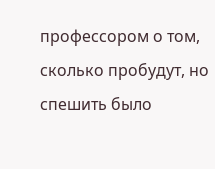профессором о том, сколько пробудут, но спешить было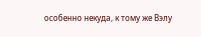особенно некуда, к тому же Вэлу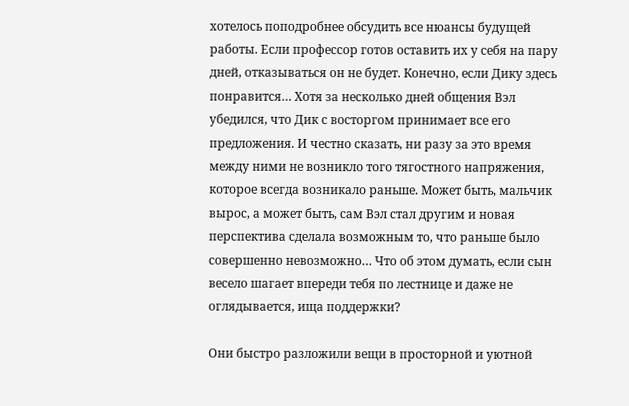хотелось поподробнее обсудить все нюансы будущей работы. Если профессор готов оставить их у себя на пару дней, отказываться он не будет. Конечно, если Дику здесь понравится… Хотя за несколько дней общения Вэл убедился, что Дик с восторгом принимает все его предложения. И честно сказать, ни разу за это время между ними не возникло того тягостного напряжения, которое всегда возникало раньше. Может быть, мальчик вырос, а может быть, сам Вэл стал другим и новая перспектива сделала возможным то, что раньше было совершенно невозможно… Что об этом думать, если сын весело шагает впереди тебя по лестнице и даже не оглядывается, ища поддержки?

Они быстро разложили вещи в просторной и уютной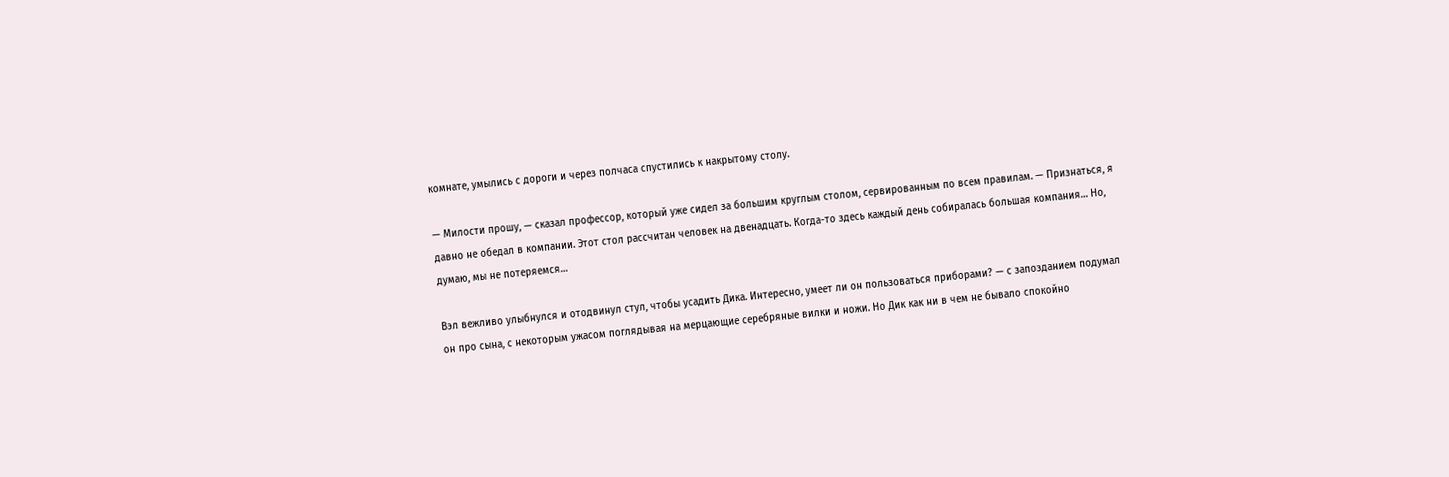комнате, умылись с дороги и через полчаса спустились к накрытому столу.

— Милости прошу, — сказал профессор, который уже сидел за большим круглым столом, сервированным по всем правилам. — Признаться, я давно не обедал в компании. Этот стол рассчитан человек на двенадцать. Когда-то здесь каждый день собиралась большая компания… Но, думаю, мы не потеряемся…

Вэл вежливо улыбнулся и отодвинул стул, чтобы усадить Дика. Интересно, умеет ли он пользоваться приборами? — с запозданием подумал он про сына, с некоторым ужасом поглядывая на мерцающие серебряные вилки и ножи. Но Дик как ни в чем не бывало спокойно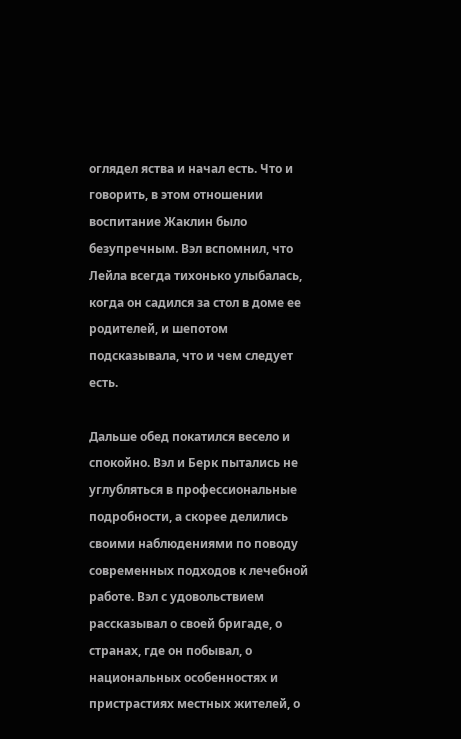оглядел яства и начал есть. Что и говорить, в этом отношении воспитание Жаклин было безупречным. Вэл вспомнил, что Лейла всегда тихонько улыбалась, когда он садился за стол в доме ее родителей, и шепотом подсказывала, что и чем следует есть.

Дальше обед покатился весело и спокойно. Вэл и Берк пытались не углубляться в профессиональные подробности, а скорее делились своими наблюдениями по поводу современных подходов к лечебной работе. Вэл с удовольствием рассказывал о своей бригаде, о странах, где он побывал, о национальных особенностях и пристрастиях местных жителей, о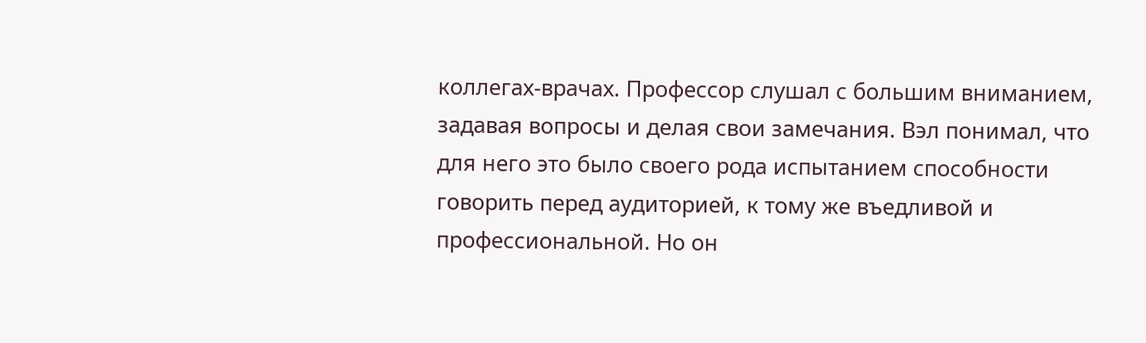коллегах-врачах. Профессор слушал с большим вниманием, задавая вопросы и делая свои замечания. Вэл понимал, что для него это было своего рода испытанием способности говорить перед аудиторией, к тому же въедливой и профессиональной. Но он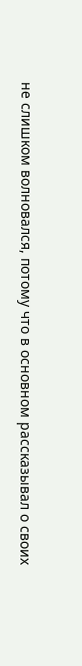не слишком волновался, потому что в основном рассказывал о своих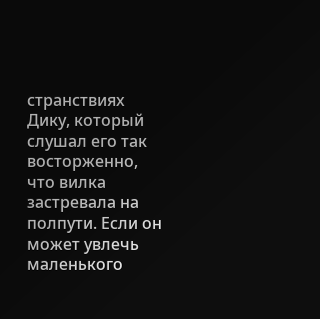странствиях Дику, который слушал его так восторженно, что вилка застревала на полпути. Если он может увлечь маленького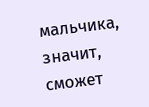мальчика, значит, сможет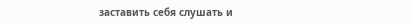заставить себя слушать и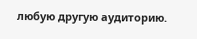любую другую аудиторию.